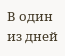В один из дней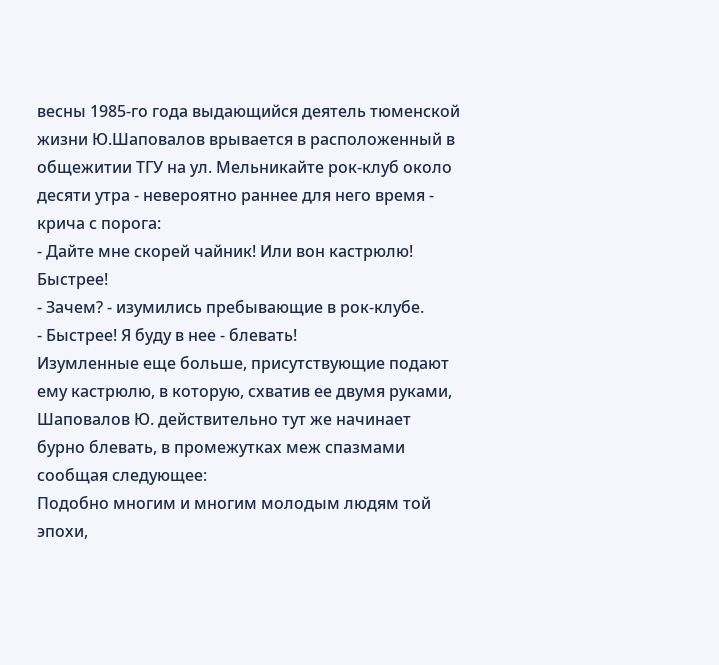весны 1985-го года выдающийся деятель тюменской жизни Ю.Шаповалов врывается в расположенный в общежитии ТГУ на ул. Мельникайте рок-клуб около десяти утра - невероятно раннее для него время - крича с порога:
- Дайте мне скорей чайник! Или вон кастрюлю! Быстрее!
- Зачем? - изумились пребывающие в рок-клубе.
- Быстрее! Я буду в нее - блевать!
Изумленные еще больше, присутствующие подают ему кастрюлю, в которую, схватив ее двумя руками, Шаповалов Ю. действительно тут же начинает бурно блевать, в промежутках меж спазмами сообщая следующее:
Подобно многим и многим молодым людям той эпохи,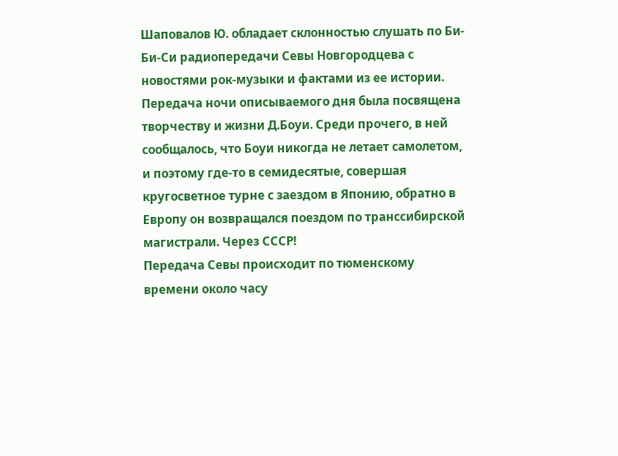Шаповалов Ю. обладает склонностью слушать по Би-Би-Си радиопередачи Севы Новгородцева с новостями рок-музыки и фактами из ее истории. Передача ночи описываемого дня была посвящена творчеству и жизни Д.Боуи. Среди прочего, в ней сообщалось, что Боуи никогда не летает самолетом, и поэтому где-то в семидесятые, совершая кругосветное турне с заездом в Японию, обратно в Европу он возвращался поездом по транссибирской магистрали. Через СССР!
Передача Севы происходит по тюменскому времени около часу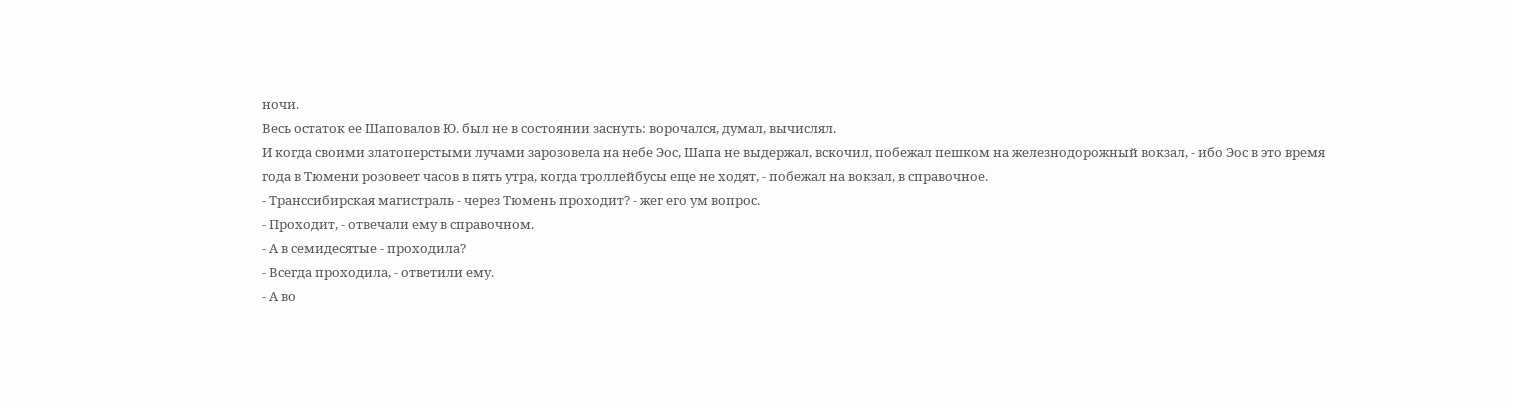ночи.
Весь остаток ее Шаповалов Ю. был не в состоянии заснуть: ворочался, думал, вычислял.
И когда своими златоперстыми лучами зарозовела на небе Эос, Шапа не выдержал, вскочил, побежал пешком на железнодорожный вокзал, - ибо Эос в это время года в Тюмени розовеет часов в пять утра, когда троллейбусы еще не ходят, - побежал на вокзал, в справочное.
- Транссибирская магистраль - через Тюмень проходит? - жег его ум вопрос.
- Проходит, - отвечали ему в справочном.
- А в семидесятые - проходила?
- Всегда проходила, - ответили ему.
- А во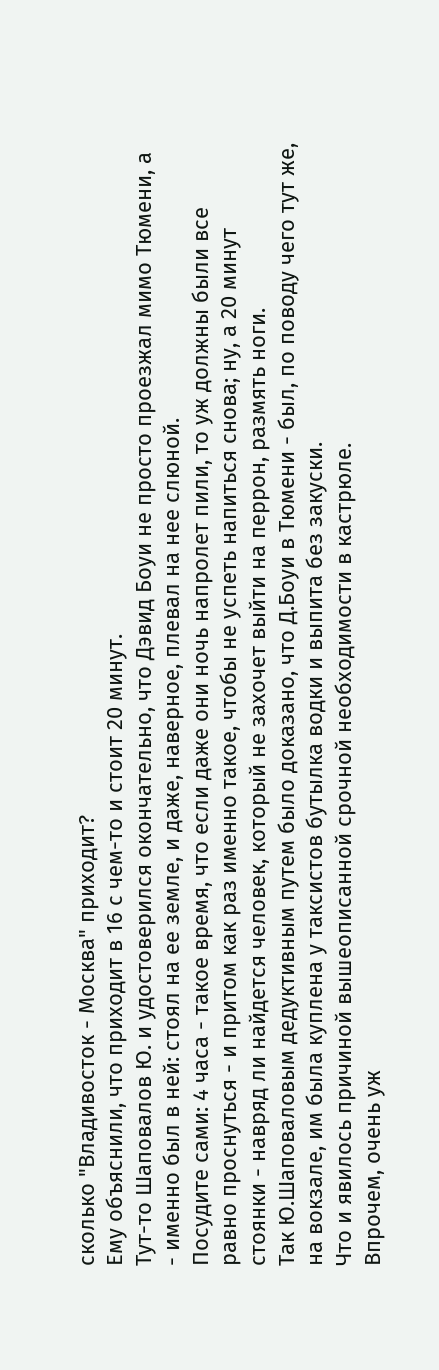сколько "Владивосток - Москва" приходит?
Ему объяснили, что приходит в 16 с чем-то и стоит 20 минут.
Тут-то Шаповалов Ю. и удостоверился окончательно, что Дэвид Боуи не просто проезжал мимо Тюмени, а - именно был в ней: стоял на ее земле, и даже, наверное, плевал на нее слюной.
Посудите сами: 4 часа - такое время, что если даже они ночь напролет пили, то уж должны были все равно проснуться - и притом как раз именно такое, чтобы не успеть напиться снова; ну, а 20 минут стоянки - навряд ли найдется человек, который не захочет выйти на перрон, размять ноги.
Так Ю.Шаповаловым дедуктивным путем было доказано, что Д.Боуи в Тюмени - был, по поводу чего тут же, на вокзале, им была куплена у таксистов бутылка водки и выпита без закуски.
Что и явилось причиной вышеописанной срочной необходимости в кастрюле.
Впрочем, очень уж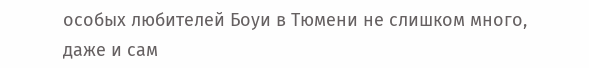особых любителей Боуи в Тюмени не слишком много, даже и сам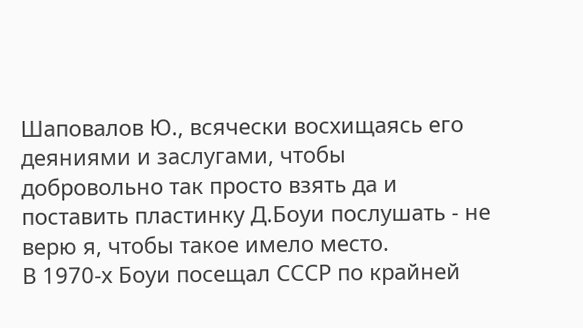Шаповалов Ю., всячески восхищаясь его деяниями и заслугами, чтобы добровольно так просто взять да и поставить пластинку Д.Боуи послушать - не верю я, чтобы такое имело место.
В 1970-х Боуи посещал СССР по крайней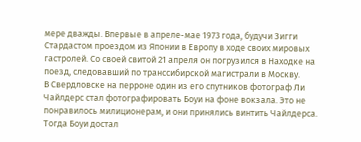мере дважды. Впервые в апреле-мае 1973 года, будучи Зигги Стардастом проездом из Японии в Европу в ходе своих мировых гастролей. Со своей свитой 21 апреля он погрузился в Находке на поезд, следовавший по транссибирской магистрали в Москву.
В Свердловске на перроне один из его спутников фотограф Ли Чайлдерс стал фотографировать Боуи на фоне вокзала. Это не понравилось милиционерам, и они принялись винтить Чайлдерса. Тогда Боуи достал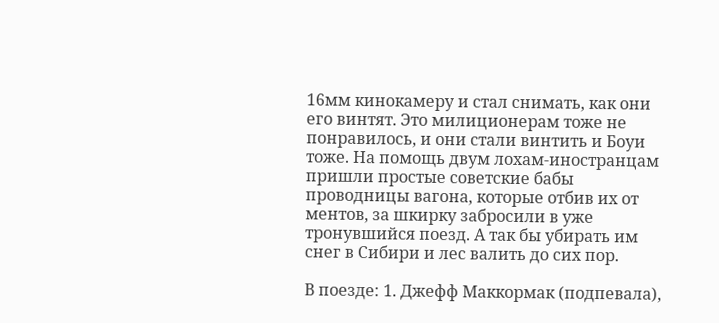16мм кинокамеру и стал снимать, как они его винтят. Это милиционерам тоже не понравилось, и они стали винтить и Боуи тоже. На помощь двум лохам-иностранцам пришли простые советские бабы проводницы вагона, которые отбив их от ментов, за шкирку забросили в уже тронувшийся поезд. А так бы убирать им снег в Сибири и лес валить до сих пор.

В поезде: 1. Джефф Маккормак (подпевала),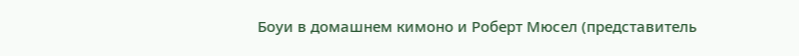Боуи в домашнем кимоно и Роберт Мюсел (представитель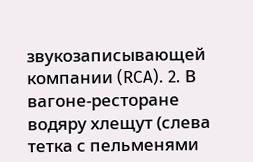звукозаписывающей компании (RCA). 2. В вагоне-ресторане водяру хлещут (слева тетка с пельменями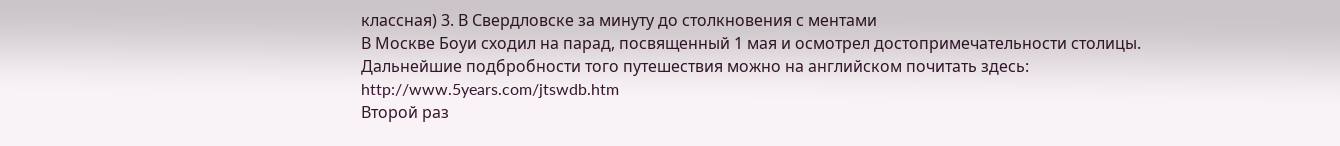классная) 3. В Свердловске за минуту до столкновения с ментами
В Москве Боуи сходил на парад, посвященный 1 мая и осмотрел достопримечательности столицы.
Дальнейшие подбробности того путешествия можно на английском почитать здесь: http://www.5years.com/jtswdb.htm
Второй раз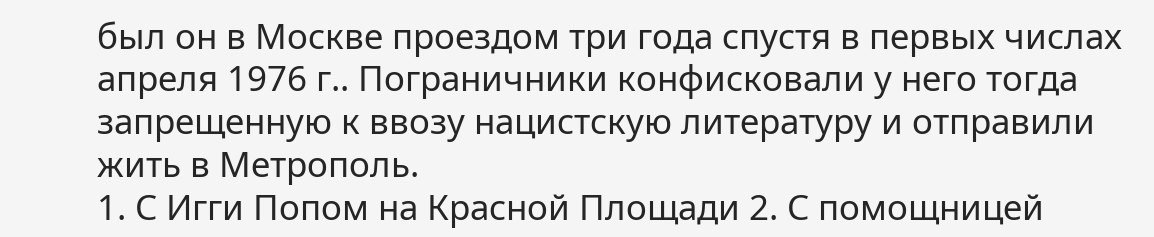был он в Москве проездом три года спустя в первых числах апреля 1976 г.. Пограничники конфисковали у него тогда запрещенную к ввозу нацистскую литературу и отправили жить в Метрополь.
1. С Игги Попом на Красной Площади 2. С помощницей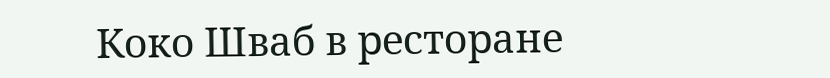Коко Шваб в ресторане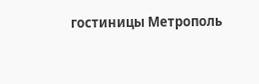гостиницы Метрополь